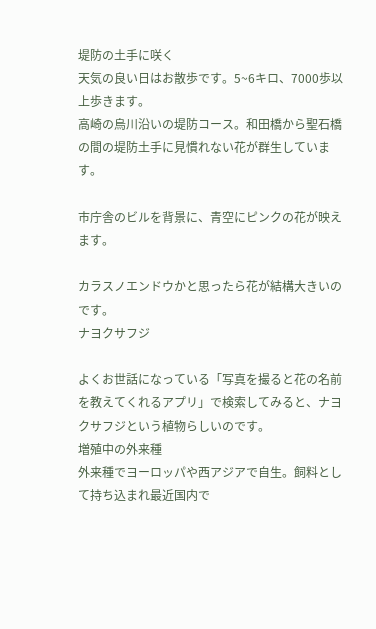堤防の土手に咲く
天気の良い日はお散歩です。5~6キロ、7000歩以上歩きます。
高崎の烏川沿いの堤防コース。和田橋から聖石橋の間の堤防土手に見慣れない花が群生しています。

市庁舎のビルを背景に、青空にピンクの花が映えます。

カラスノエンドウかと思ったら花が結構大きいのです。
ナヨクサフジ

よくお世話になっている「写真を撮ると花の名前を教えてくれるアプリ」で検索してみると、ナヨクサフジという植物らしいのです。
増殖中の外来種
外来種でヨーロッパや西アジアで自生。飼料として持ち込まれ最近国内で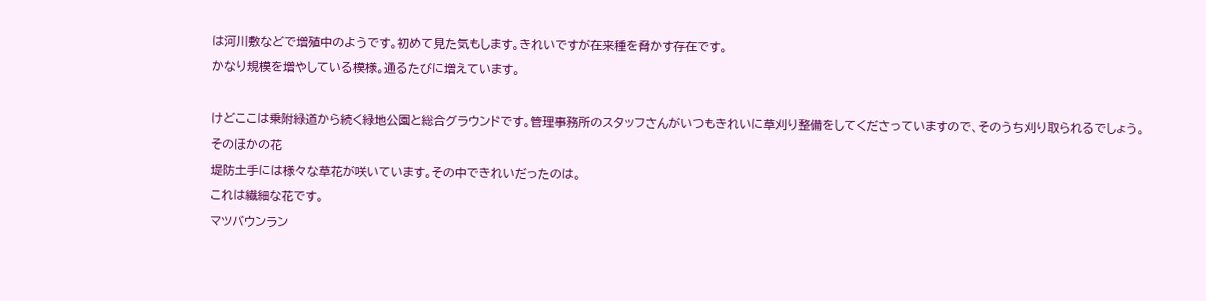は河川敷などで増殖中のようです。初めて見た気もします。きれいですが在来種を脅かす存在です。
かなり規模を増やしている模様。通るたびに増えています。

けどここは乗附緑道から続く緑地公園と総合グラウンドです。管理事務所のスタッフさんがいつもきれいに草刈り整備をしてくださっていますので、そのうち刈り取られるでしょう。
そのほかの花
堤防土手には様々な草花が咲いています。その中できれいだったのは。
これは繊細な花です。
マツバウンラン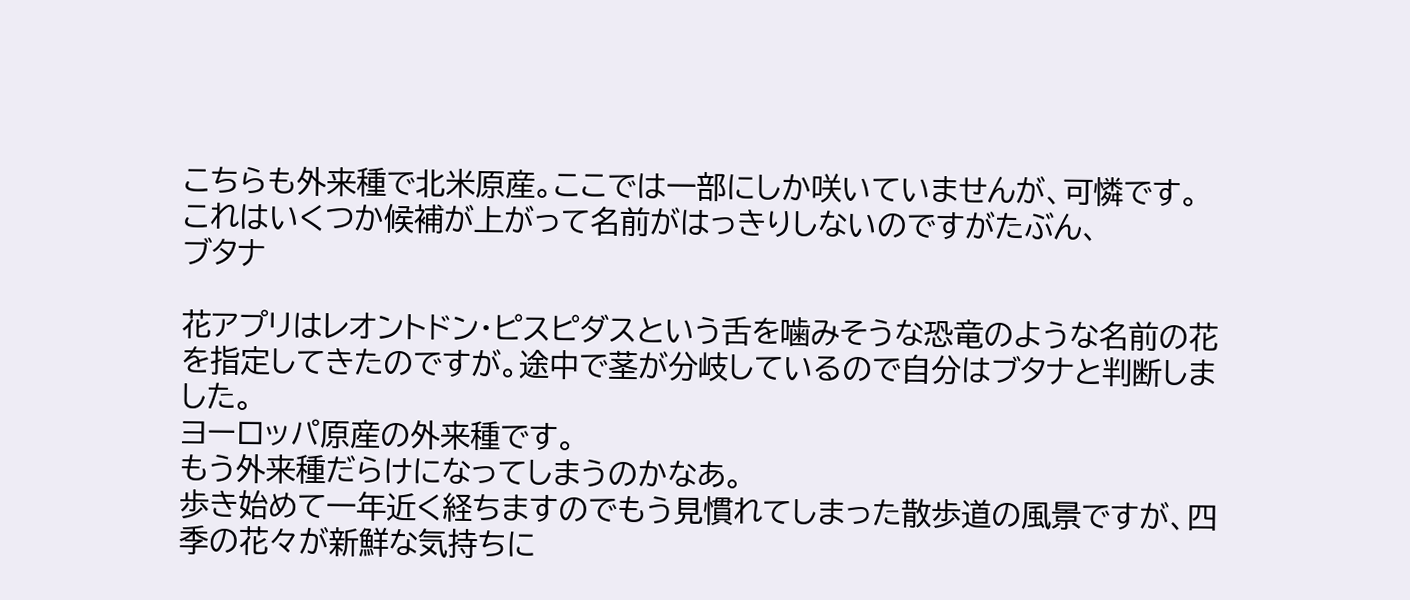こちらも外来種で北米原産。ここでは一部にしか咲いていませんが、可憐です。
これはいくつか候補が上がって名前がはっきりしないのですがたぶん、
ブタナ

花アプリはレオントドン・ピスピダスという舌を噛みそうな恐竜のような名前の花を指定してきたのですが。途中で茎が分岐しているので自分はブタナと判断しました。
ヨーロッパ原産の外来種です。
もう外来種だらけになってしまうのかなあ。
歩き始めて一年近く経ちますのでもう見慣れてしまった散歩道の風景ですが、四季の花々が新鮮な気持ちに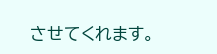させてくれます。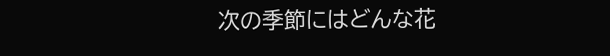次の季節にはどんな花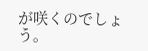が咲くのでしょう。